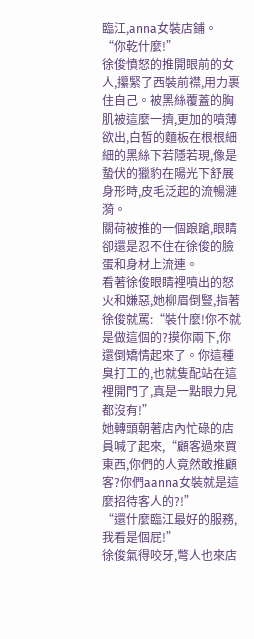臨江,anna女裝店鋪。
“你乾什麼!”
徐俊憤怒的推開眼前的女人,攥緊了西裝前襟,用力裹住自己。被黑絲覆蓋的胸肌被這麼一擠,更加的噴薄欲出,白皙的麵板在根根細細的黑絲下若隱若現,像是蟄伏的獵豹在陽光下舒展身形時,皮毛泛起的流暢漣漪。
關荷被推的一個踉蹌,眼睛卻還是忍不住在徐俊的臉蛋和身材上流連。
看著徐俊眼睛裡噴出的怒火和嫌惡,她柳眉倒豎,指著徐俊就罵:“裝什麼!你不就是做這個的?摸你兩下,你還倒矯情起來了。你這種臭打工的,也就隻配站在這裡開門了,真是一點眼力見都沒有!”
她轉頭朝著店內忙碌的店員喊了起來,“顧客過來買東西,你們的人竟然敢推顧客?你們aanna女裝就是這麼招待客人的?!”
“還什麼臨江最好的服務,我看是個屁!”
徐俊氣得咬牙,彆人也來店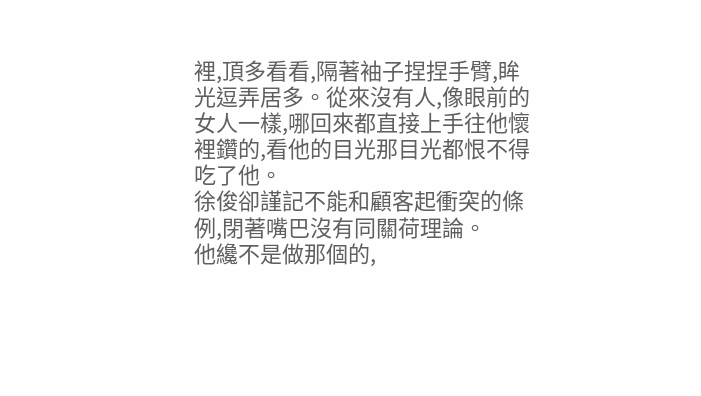裡,頂多看看,隔著袖子捏捏手臂,眸光逗弄居多。從來沒有人,像眼前的女人一樣,哪回來都直接上手往他懷裡鑽的,看他的目光那目光都恨不得吃了他。
徐俊卻謹記不能和顧客起衝突的條例,閉著嘴巴沒有同關荷理論。
他纔不是做那個的,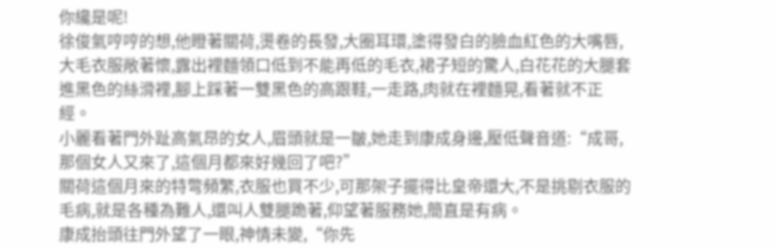你纔是呢!
徐俊氣哼哼的想,他瞪著關荷,燙卷的長發,大圈耳環,塗得發白的臉血紅色的大嘴唇,大毛衣服敞著懷,露出裡麵領口低到不能再低的毛衣,裙子短的驚人,白花花的大腿套進黑色的絲滑裡,腳上踩著一雙黑色的高跟鞋,一走路,肉就在裡麵晃,看著就不正經。
小麗看著門外趾高氣昂的女人,眉頭就是一皺,她走到康成身邊,壓低聲音道:“成哥,那個女人又來了,這個月都來好幾回了吧?”
關荷這個月來的特彆頻繁,衣服也買不少,可那架子擺得比皇帝還大,不是挑剔衣服的毛病,就是各種為難人,還叫人雙腿跪著,仰望著服務她,簡直是有病。
康成抬頭往門外望了一眼,神情未變,“你先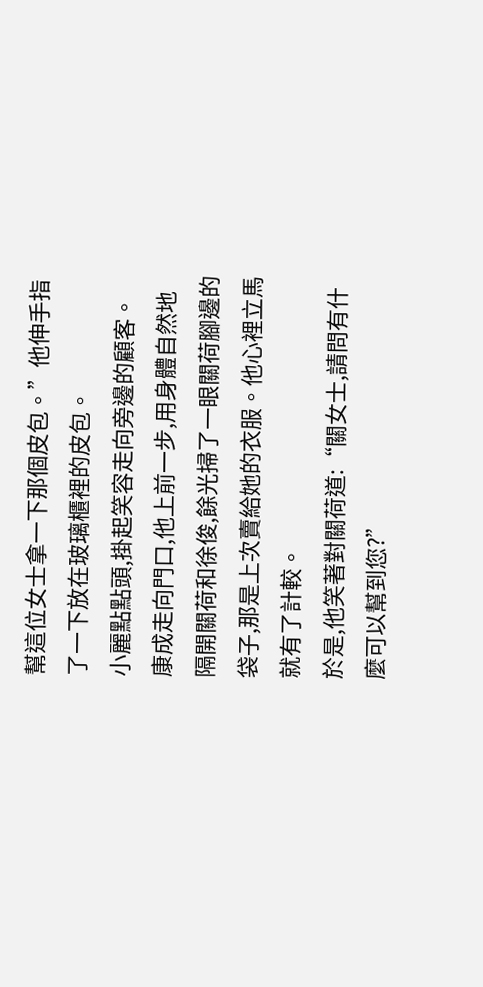幫這位女士拿一下那個皮包。”他伸手指了一下放在玻璃櫃裡的皮包。
小麗點點頭,掛起笑容走向旁邊的顧客。
康成走向門口,他上前一步,用身體自然地隔開關荷和徐俊,餘光掃了一眼關荷腳邊的袋子,那是上次賣給她的衣服。他心裡立馬就有了計較。
於是,他笑著對關荷道:“關女士,請問有什麼可以幫到您?”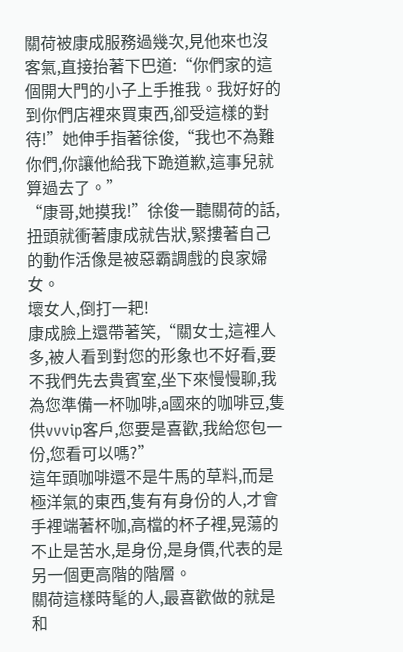關荷被康成服務過幾次,見他來也沒客氣,直接抬著下巴道:“你們家的這個開大門的小子上手推我。我好好的到你們店裡來買東西,卻受這樣的對待!”她伸手指著徐俊,“我也不為難你們,你讓他給我下跪道歉,這事兒就算過去了。”
“康哥,她摸我!”徐俊一聽關荷的話,扭頭就衝著康成就告狀,緊摟著自己的動作活像是被惡霸調戲的良家婦女。
壞女人,倒打一耙!
康成臉上還帶著笑,“關女士,這裡人多,被人看到對您的形象也不好看,要不我們先去貴賓室,坐下來慢慢聊,我為您準備一杯咖啡,a國來的咖啡豆,隻供vvvip客戶,您要是喜歡,我給您包一份,您看可以嗎?”
這年頭咖啡還不是牛馬的草料,而是極洋氣的東西,隻有有身份的人,才會手裡端著杯咖,高檔的杯子裡,晃蕩的不止是苦水,是身份,是身價,代表的是另一個更高階的階層。
關荷這樣時髦的人,最喜歡做的就是和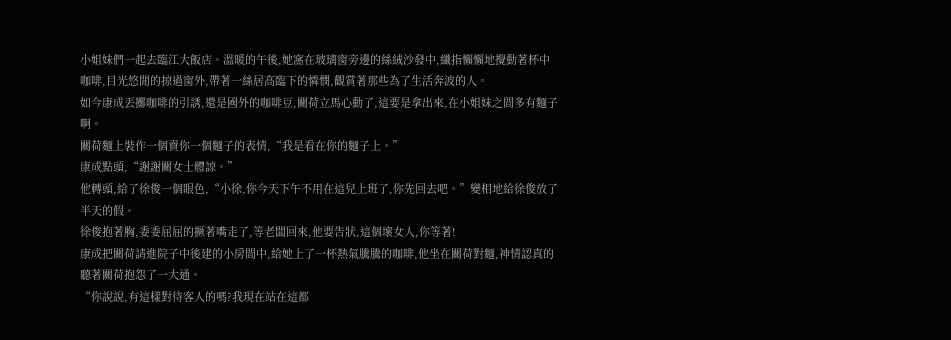小姐妹們一起去臨江大飯店。溫暖的午後,她窩在玻璃窗旁邊的絲絨沙發中,纖指懶懶地攪動著杯中咖啡,目光悠閒的掠過窗外,帶著一絲居高臨下的憐憫,觀賞著那些為了生活奔波的人。
如今康成丟擲咖啡的引誘,還是國外的咖啡豆,關荷立馬心動了,這要是拿出來,在小姐妹之間多有麵子啊。
關荷麵上裝作一個賣你一個麵子的表情,“我是看在你的麵子上。”
康成點頭,“謝謝關女士體諒。”
他轉頭,給了徐俊一個眼色,“小徐,你今天下午不用在這兒上班了,你先回去吧。”變相地給徐俊放了半天的假。
徐俊抱著胸,委委屈屈的撅著嘴走了,等老闆回來,他要告狀,這個壞女人,你等著!
康成把關荷請進院子中後建的小房間中,給她上了一杯熱氣騰騰的咖啡,他坐在關荷對麵,神情認真的聽著關荷抱怨了一大通。
“你說說,有這樣對待客人的嗎?我現在站在這都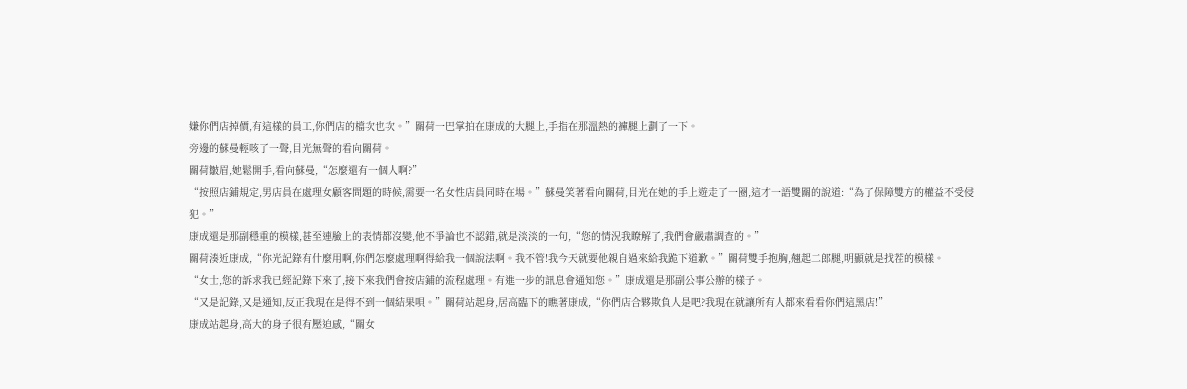嫌你們店掉價,有這樣的員工,你們店的檔次也次。”關荷一巴掌拍在康成的大腿上,手指在那溫熱的褲腿上劃了一下。
旁邊的蘇曼輕咳了一聲,目光無聲的看向關荷。
關荷皺眉,她鬆開手,看向蘇曼,“怎麼還有一個人啊?”
“按照店鋪規定,男店員在處理女顧客問題的時候,需要一名女性店員同時在場。”蘇曼笑著看向關荷,目光在她的手上遊走了一圈,這才一語雙關的說道:“為了保障雙方的權益不受侵犯。”
康成還是那副穩重的模樣,甚至連臉上的表情都沒變,他不爭論也不認錯,就是淡淡的一句,“您的情況我瞭解了,我們會嚴肅調查的。”
關荷湊近康成,“你光記錄有什麼用啊,你們怎麼處理啊得給我一個說法啊。我不管!我今天就要他親自過來給我跪下道歉。”關荷雙手抱胸,翹起二郎腿,明顯就是找茬的模樣。
“女士,您的訴求我已經記錄下來了,接下來我們會按店鋪的流程處理。有進一步的訊息會通知您。”康成還是那副公事公辦的樣子。
“又是記錄,又是通知,反正我現在是得不到一個結果唄。”關荷站起身,居高臨下的瞧著康成,“你們店合夥欺負人是吧?我現在就讓所有人都來看看你們這黑店!”
康成站起身,高大的身子很有壓迫感,“關女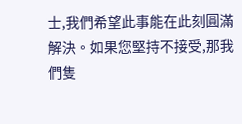士,我們希望此事能在此刻圓滿解決。如果您堅持不接受,那我們隻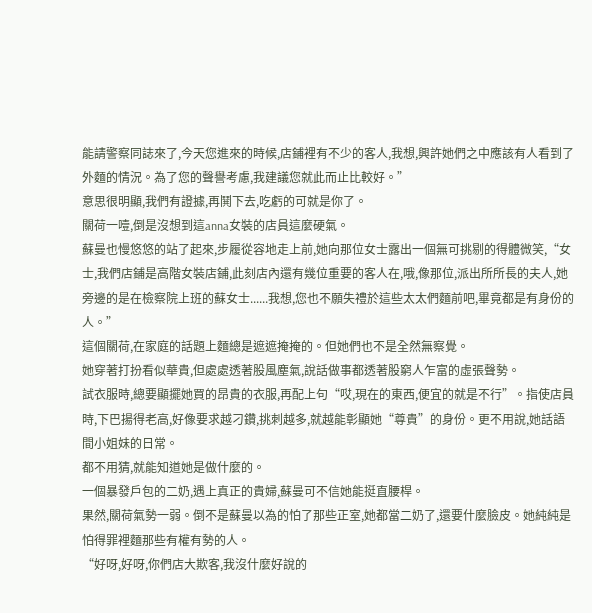能請警察同誌來了,今天您進來的時候,店鋪裡有不少的客人,我想,興許她們之中應該有人看到了外麵的情況。為了您的聲譽考慮,我建議您就此而止比較好。”
意思很明顯,我們有證據,再鬨下去,吃虧的可就是你了。
關荷一噎,倒是沒想到這anna女裝的店員這麼硬氣。
蘇曼也慢悠悠的站了起來,步履從容地走上前,她向那位女士露出一個無可挑剔的得體微笑,“女士,我們店鋪是高階女裝店鋪,此刻店內還有幾位重要的客人在,哦,像那位,派出所所長的夫人,她旁邊的是在檢察院上班的蘇女士......我想,您也不願失禮於這些太太們麵前吧,畢竟都是有身份的人。”
這個關荷,在家庭的話題上麵總是遮遮掩掩的。但她們也不是全然無察覺。
她穿著打扮看似華貴,但處處透著股風塵氣,說話做事都透著股窮人乍富的虛張聲勢。
試衣服時,總要顯擺她買的昂貴的衣服,再配上句“哎,現在的東西,便宜的就是不行”。指使店員時,下巴揚得老高,好像要求越刁鑽,挑刺越多,就越能彰顯她“尊貴”的身份。更不用說,她話語間小姐妹的日常。
都不用猜,就能知道她是做什麼的。
一個暴發戶包的二奶,遇上真正的貴婦,蘇曼可不信她能挺直腰桿。
果然,關荷氣勢一弱。倒不是蘇曼以為的怕了那些正室,她都當二奶了,還要什麼臉皮。她純純是怕得罪裡麵那些有權有勢的人。
“好呀,好呀,你們店大欺客,我沒什麼好說的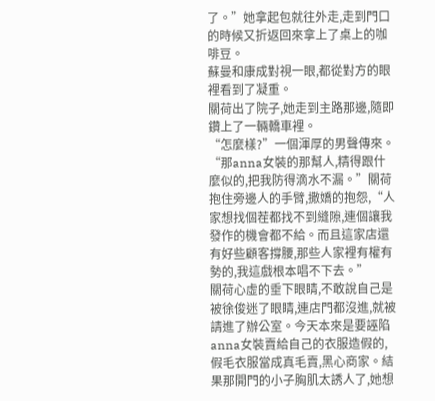了。”她拿起包就往外走,走到門口的時候又折返回來拿上了桌上的咖啡豆。
蘇曼和康成對視一眼,都從對方的眼裡看到了凝重。
關荷出了院子,她走到主路那邊,隨即鑽上了一輛轎車裡。
“怎麼樣?”一個渾厚的男聲傳來。
“那anna女裝的那幫人,精得跟什麼似的,把我防得滴水不漏。”關荷抱住旁邊人的手臂,撒嬌的抱怨,“人家想找個茬都找不到縫隙,連個讓我發作的機會都不給。而且這家店還有好些顧客撐腰,那些人家裡有權有勢的,我這戲根本唱不下去。”
關荷心虛的垂下眼睛,不敢說自己是被徐俊迷了眼睛,連店門都沒進,就被請進了辦公室。今天本來是要誣陷anna女裝賣給自己的衣服造假的,假毛衣服當成真毛賣,黑心商家。結果那開門的小子胸肌太誘人了,她想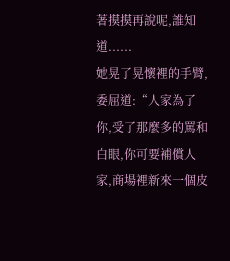著摸摸再說呢,誰知道......
她晃了晃懷裡的手臂,委屈道:“人家為了你,受了那麼多的罵和白眼,你可要補償人家,商場裡新來一個皮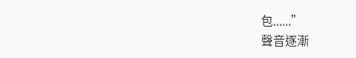包......”
聲音逐漸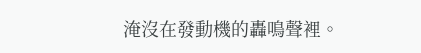淹沒在發動機的轟鳴聲裡。